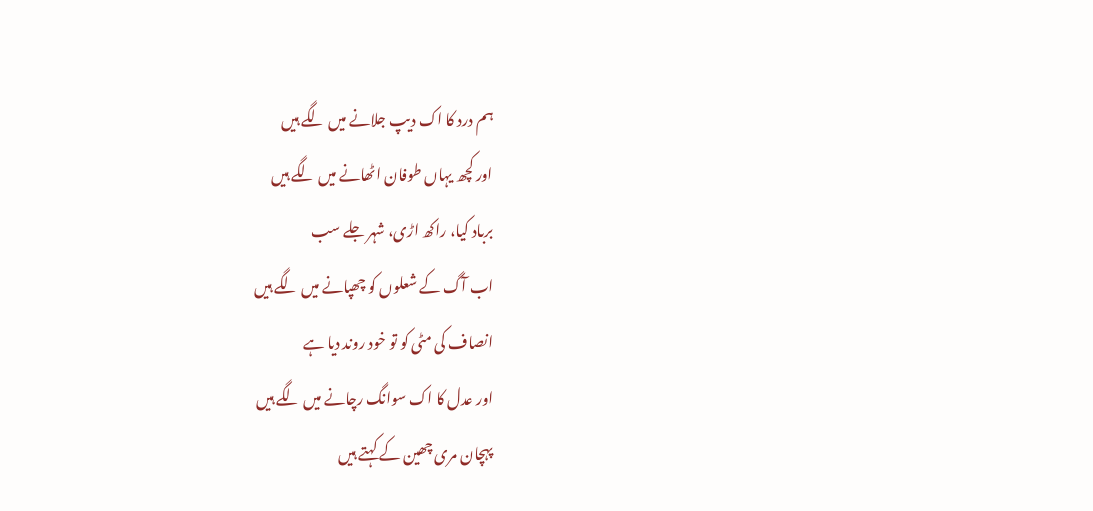ہم درد کا اک دیپ جلانے میں لگے ہیں
اور کچھ یہاں طوفان اٹھانے میں لگے ہیں
برباد کیا، راکھ اڑی، شہر جلے سب
اب آگ کے شعلوں کو چھپانے میں لگے ہیں
انصاف کی مٹی کو تو خود روند دیا ہے
اور عدل کا اک سوانگ رچانے میں لگے ہیں
پہچان مری چھین کے کہتے ہیں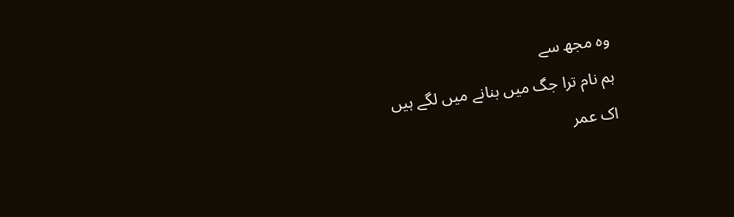وہ مجھ سے
ہم نام ترا جگ میں بنانے میں لگے ہیں
اک عمر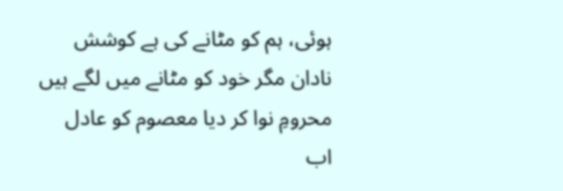ہوئی، ہم کو مٹانے کی ہے کوشش
نادان مگر خود کو مٹانے میں لگے ہیں
محرومِ نوا کر دیا معصوم کو عادل
اب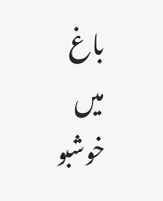باغ میں خوشبو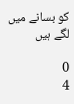کو بسانے میں لگے ہیں

0
4